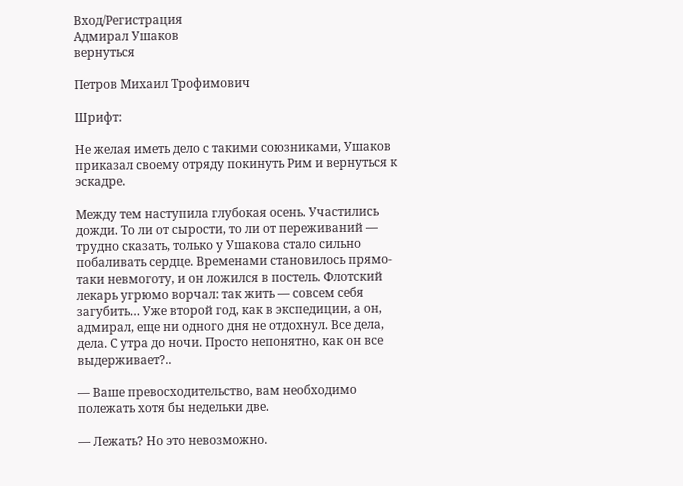Вход/Регистрация
Адмирал Ушаков
вернуться

Петров Михаил Трофимович

Шрифт:

Не желая иметь дело с такими союзниками, Ушаков приказал своему отряду покинуть Рим и вернуться к эскадре.

Между тем наступила глубокая осень. Участились дожди. То ли от сырости, то ли от переживаний — трудно сказать, только у Ушакова стало сильно побаливать сердце. Временами становилось прямо-таки невмоготу, и он ложился в постель. Флотский лекарь угрюмо ворчал: так жить — совсем себя загубить… Уже второй год, как в экспедиции, а он, адмирал, еще ни одного дня не отдохнул. Все дела, дела. С утра до ночи. Просто непонятно, как он все выдерживает?..

— Ваше превосходительство, вам необходимо полежать хотя бы недельки две.

— Лежать? Но это невозможно.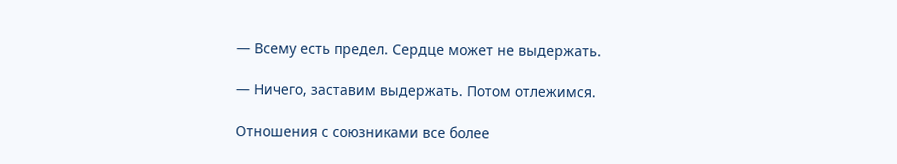— Всему есть предел. Сердце может не выдержать.

— Ничего, заставим выдержать. Потом отлежимся.

Отношения с союзниками все более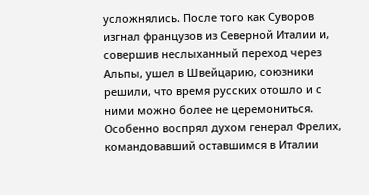усложнялись. После того как Суворов изгнал французов из Северной Италии и, совершив неслыханный переход через Альпы, ушел в Швейцарию, союзники решили, что время русских отошло и с ними можно более не церемониться. Особенно воспрял духом генерал Фрелих, командовавший оставшимся в Италии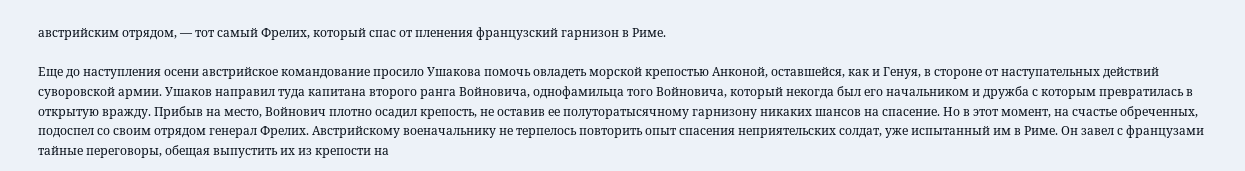австрийским отрядом, — тот самый Фрелих, который спас от пленения французский гарнизон в Риме.

Еще до наступления осени австрийское командование просило Ушакова помочь овладеть морской крепостью Анконой, оставшейся, как и Генуя, в стороне от наступательных действий суворовской армии. Ушаков направил туда капитана второго ранга Войновича, однофамильца того Войновича, который некогда был его начальником и дружба с которым превратилась в открытую вражду. Прибыв на место, Войнович плотно осадил крепость, не оставив ее полуторатысячному гарнизону никаких шансов на спасение. Но в этот момент, на счастье обреченных, подоспел со своим отрядом генерал Фрелих. Австрийскому военачальнику не терпелось повторить опыт спасения неприятельских солдат, уже испытанный им в Риме. Он завел с французами тайные переговоры, обещая выпустить их из крепости на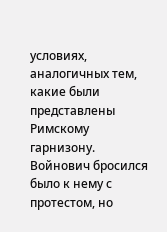условиях, аналогичных тем, какие были представлены Римскому гарнизону. Войнович бросился было к нему с протестом, но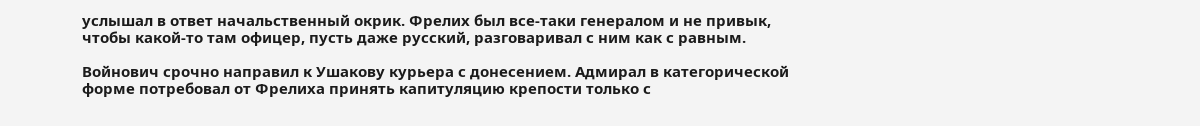услышал в ответ начальственный окрик. Фрелих был все-таки генералом и не привык, чтобы какой-то там офицер, пусть даже русский, разговаривал с ним как с равным.

Войнович срочно направил к Ушакову курьера с донесением. Адмирал в категорической форме потребовал от Фрелиха принять капитуляцию крепости только с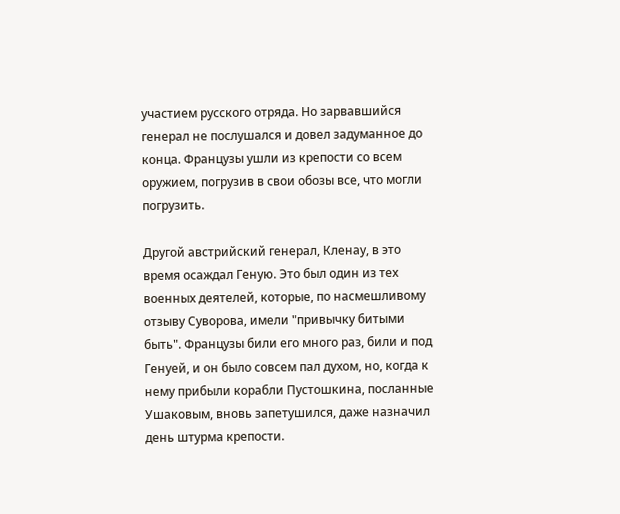участием русского отряда. Но зарвавшийся генерал не послушался и довел задуманное до конца. Французы ушли из крепости со всем оружием, погрузив в свои обозы все, что могли погрузить.

Другой австрийский генерал, Кленау, в это время осаждал Геную. Это был один из тех военных деятелей, которые, по насмешливому отзыву Суворова, имели "привычку битыми быть". Французы били его много раз, били и под Генуей, и он было совсем пал духом, но, когда к нему прибыли корабли Пустошкина, посланные Ушаковым, вновь запетушился, даже назначил день штурма крепости.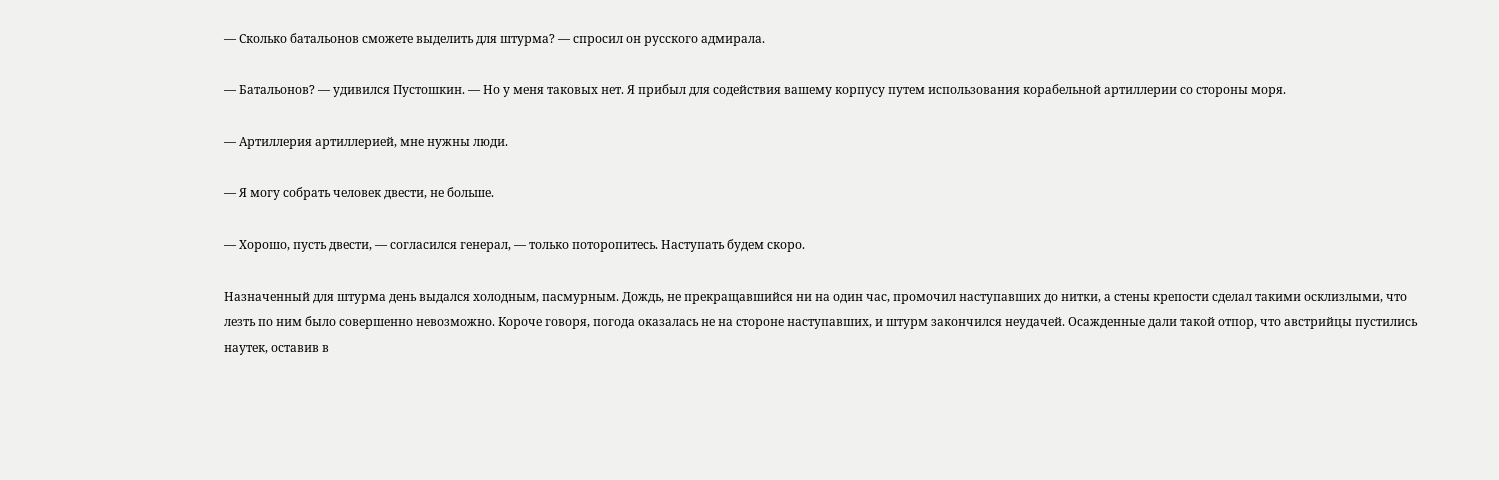— Сколько батальонов сможете выделить для штурма? — спросил он русского адмирала.

— Батальонов? — удивился Пустошкин. — Но у меня таковых нет. Я прибыл для содействия вашему корпусу путем использования корабельной артиллерии со стороны моря.

— Артиллерия артиллерией, мне нужны люди.

— Я могу собрать человек двести, не больше.

— Хорошо, пусть двести, — согласился генерал, — только поторопитесь. Наступать будем скоро.

Назначенный для штурма день выдался холодным, пасмурным. Дождь, не прекращавшийся ни на один час, промочил наступавших до нитки, а стены крепости сделал такими осклизлыми, что лезть по ним было совершенно невозможно. Короче говоря, погода оказалась не на стороне наступавших, и штурм закончился неудачей. Осажденные дали такой отпор, что австрийцы пустились наутек, оставив в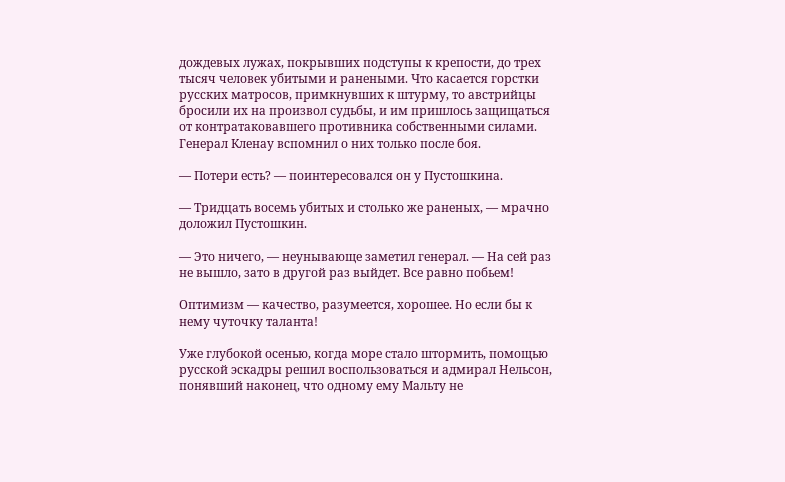дождевых лужах, покрывших подступы к крепости, до трех тысяч человек убитыми и ранеными. Что касается горстки русских матросов, примкнувших к штурму, то австрийцы бросили их на произвол судьбы, и им пришлось защищаться от контратаковавшего противника собственными силами. Генерал Кленау вспомнил о них только после боя.

— Потери есть? — поинтересовался он у Пустошкина.

— Тридцать восемь убитых и столько же раненых, — мрачно доложил Пустошкин.

— Это ничего, — неунывающе заметил генерал. — На сей раз не вышло, зато в другой раз выйдет. Все равно побьем!

Оптимизм — качество, разумеется, хорошее. Но если бы к нему чуточку таланта!

Уже глубокой осенью, когда море стало штормить, помощью русской эскадры решил воспользоваться и адмирал Нельсон, понявший наконец, что одному ему Мальту не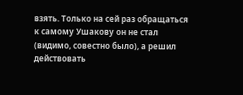взять. Только на сей раз обращаться к самому Ушакову он не стал (видимо, совестно было), а решил действовать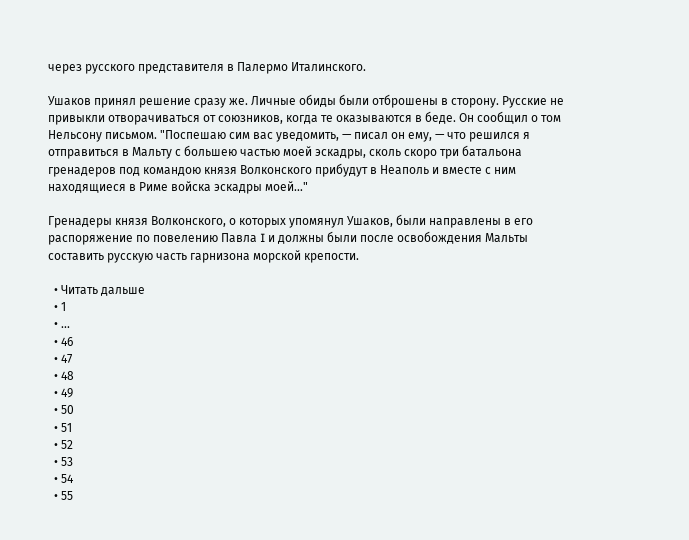через русского представителя в Палермо Италинского.

Ушаков принял решение сразу же. Личные обиды были отброшены в сторону. Русские не привыкли отворачиваться от союзников, когда те оказываются в беде. Он сообщил о том Нельсону письмом. "Поспешаю сим вас уведомить, — писал он ему, — что решился я отправиться в Мальту с большею частью моей эскадры, сколь скоро три батальона гренадеров под командою князя Волконского прибудут в Неаполь и вместе с ним находящиеся в Риме войска эскадры моей…"

Гренадеры князя Волконского, о которых упомянул Ушаков, были направлены в его распоряжение по повелению Павла I и должны были после освобождения Мальты составить русскую часть гарнизона морской крепости.

  • Читать дальше
  • 1
  • ...
  • 46
  • 47
  • 48
  • 49
  • 50
  • 51
  • 52
  • 53
  • 54
  • 55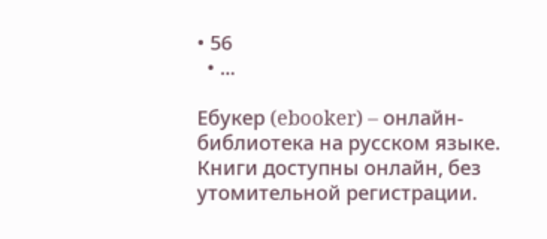• 56
  • ...

Ебукер (ebooker) – онлайн-библиотека на русском языке. Книги доступны онлайн, без утомительной регистрации.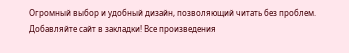Огромный выбор и удобный дизайн, позволяющий читать без проблем. Добавляйте сайт в закладки! Все произведения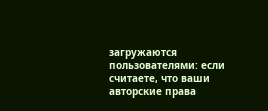загружаются пользователями: если считаете, что ваши авторские права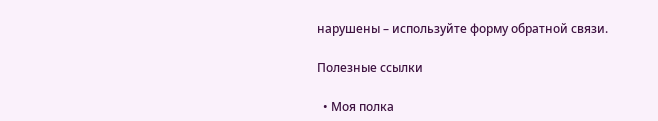нарушены – используйте форму обратной связи.

Полезные ссылки

  • Моя полка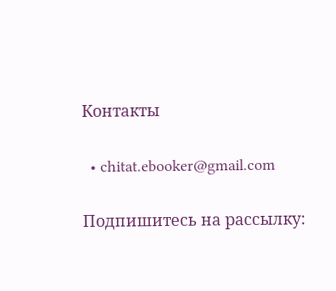Контакты

  • chitat.ebooker@gmail.com

Подпишитесь на рассылку: